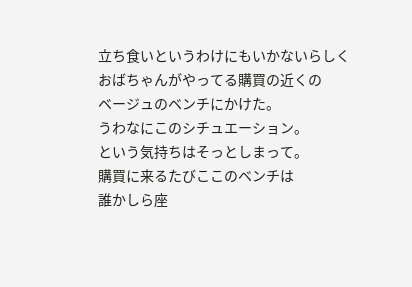立ち食いというわけにもいかないらしく
おばちゃんがやってる購買の近くの
ベージュのベンチにかけた。
うわなにこのシチュエーション。
という気持ちはそっとしまって。
購買に来るたびここのベンチは
誰かしら座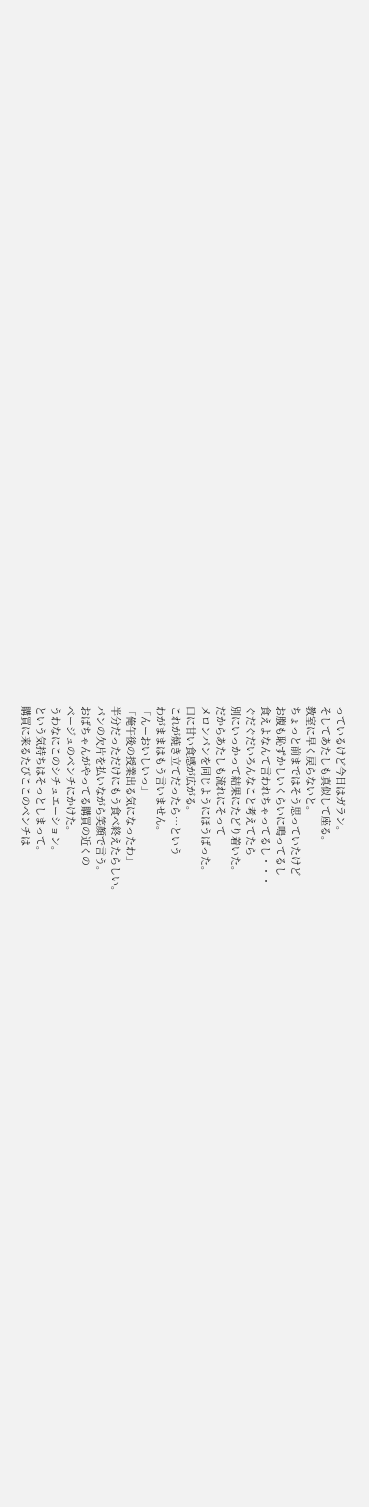っているけど今日はガラン。
そしてあたしも真似して座る。
教室に早く戻らないと。
ちょっと前まではそう思っていたけど
お腹も恥ずかしいくらいに鳴ってるし
食えよなんて言われちゃってるし・・・
ぐだぐだいろんなこと考えてたら
別にいっかって結果にたどり着いた。
だからあたしも流れにそって
メロンパンを同じようにほうばった。
口に甘い食感が広がる。
これが焼き立てだったら…という
わがままはもう言いません。
「んーおいしいっ」
「俺午後の授業出る気になったわ」
半分だっただけにもう食べ終えたらしい。
パンの欠片を払いながら笑顔で言う。
おばちゃんがやってる購買の近くの
ベージュのベンチにかけた。
うわなにこのシチュエーション。
という気持ちはそっとしまって。
購買に来るたびここのベンチは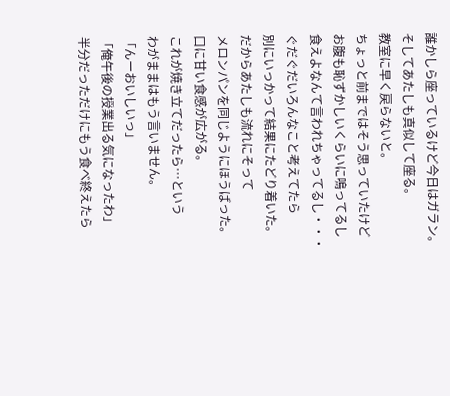誰かしら座っているけど今日はガラン。
そしてあたしも真似して座る。
教室に早く戻らないと。
ちょっと前まではそう思っていたけど
お腹も恥ずかしいくらいに鳴ってるし
食えよなんて言われちゃってるし・・・
ぐだぐだいろんなこと考えてたら
別にいっかって結果にたどり着いた。
だからあたしも流れにそって
メロンパンを同じようにほうばった。
口に甘い食感が広がる。
これが焼き立てだったら…という
わがままはもう言いません。
「んーおいしいっ」
「俺午後の授業出る気になったわ」
半分だっただけにもう食べ終えたら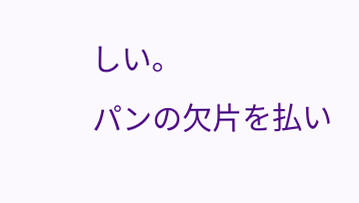しい。
パンの欠片を払い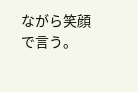ながら笑顔で言う。